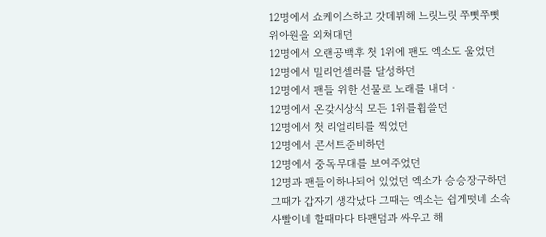12명에서 쇼케이스하고 갓데뷔해 느릿느릿 쭈뼛쭈뼛 위아원을 외쳐대던
12명에서 오랜공백후 첫 1위에 팬도 엑소도 울었던
12명에서 밀리언셀러를 달성하던
12명에서 팬들 위한 선물로 노래를 내더ㆍ
12명에서 온갖시상식 모든 1위를휩쓸던
12명에서 첫 리얼리티를 찍었던
12명에서 콘서트준비하던
12명에서 중독무대를 보여주었던
12명과 팬들이하나되어 있었던 엑소가 승승장구하던 그때가 갑자기 생각났다 그때는 엑소는 쉽게떳네 소속사빨이네 할때마다 타팬덤과 싸우고 해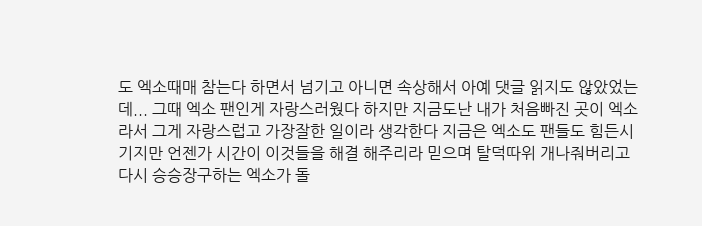도 엑소때매 참는다 하면서 넘기고 아니면 속상해서 아예 댓글 읽지도 않았었는데... 그때 엑소 팬인게 자랑스러웠다 하지만 지금도난 내가 처음빠진 곳이 엑소라서 그게 자랑스럽고 가장잘한 일이라 생각한다 지금은 엑소도 팬들도 힘든시기지만 언젠가 시간이 이것들을 해결 해주리라 믿으며 탈덕따위 개나줘버리고 다시 승승장구하는 엑소가 돌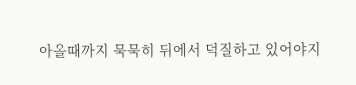아올때까지 묵묵히 뒤에서 덕질하고 있어야지